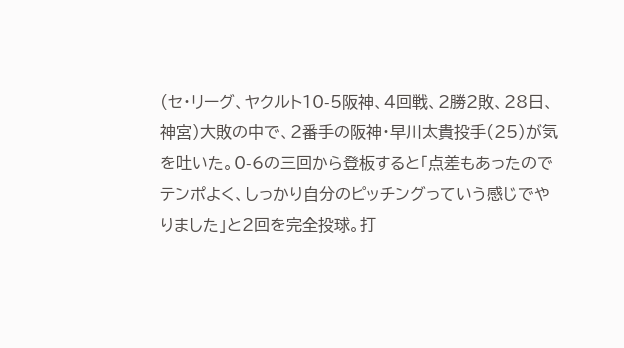(セ・リーグ、ヤクルト10-5阪神、4回戦、2勝2敗、28日、神宮)大敗の中で、2番手の阪神・早川太貴投手(25)が気を吐いた。0-6の三回から登板すると「点差もあったのでテンポよく、しっかり自分のピッチングっていう感じでやりました」と2回を完全投球。打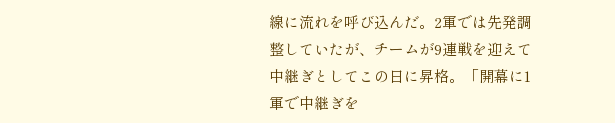線に流れを呼び込んだ。2軍では先発調整していたが、チームが9連戦を迎えて中継ぎとしてこの日に昇格。「開幕に1軍で中継ぎを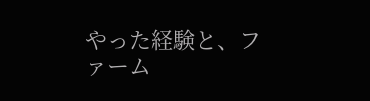やった経験と、ファーム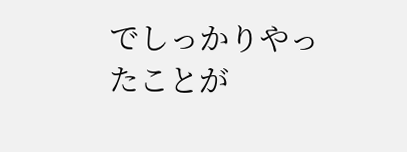でしっかりやったことが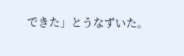できた」とうなずいた。